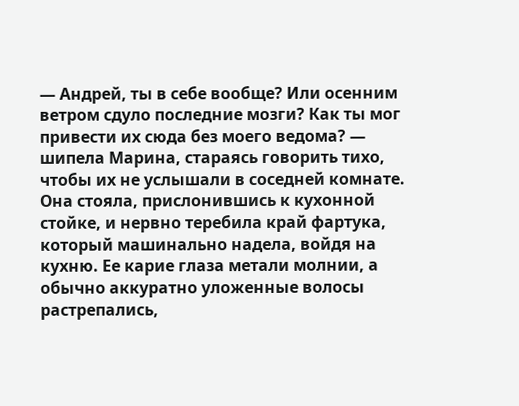— Андрей, ты в себе вообще? Или осенним ветром сдуло последние мозги? Как ты мог привести их сюда без моего ведома? — шипела Марина, стараясь говорить тихо, чтобы их не услышали в соседней комнате.
Она стояла, прислонившись к кухонной стойке, и нервно теребила край фартука, который машинально надела, войдя на кухню. Ее карие глаза метали молнии, а обычно аккуратно уложенные волосы растрепались,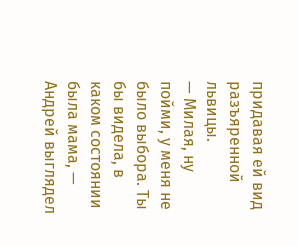придавая ей вид разъяренной львицы.
— Милая, ну пойми, у меня не было выбора. Ты бы видела, в каком состоянии была мама, — Андрей выглядел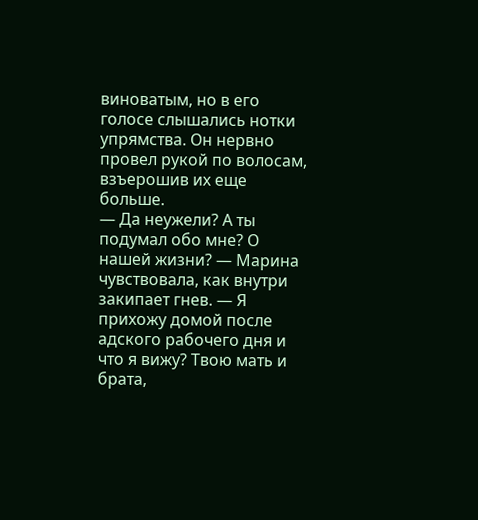виноватым, но в его голосе слышались нотки упрямства. Он нервно провел рукой по волосам, взъерошив их еще больше.
— Да неужели? А ты подумал обо мне? О нашей жизни? — Марина чувствовала, как внутри закипает гнев. — Я прихожу домой после адского рабочего дня и что я вижу? Твою мать и брата,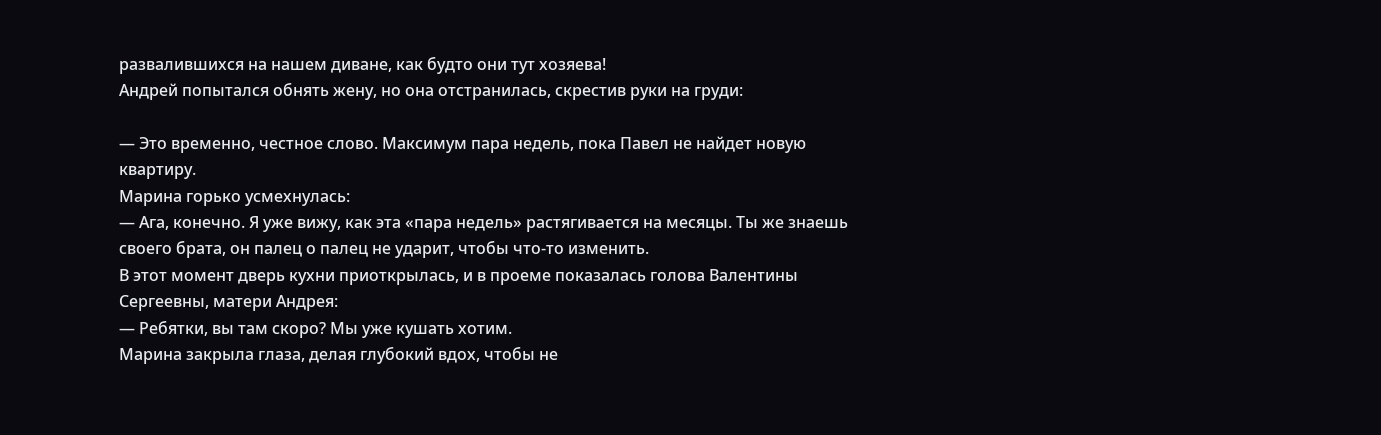развалившихся на нашем диване, как будто они тут хозяева!
Андрей попытался обнять жену, но она отстранилась, скрестив руки на груди:

— Это временно, честное слово. Максимум пара недель, пока Павел не найдет новую квартиру.
Марина горько усмехнулась:
— Ага, конечно. Я уже вижу, как эта «пара недель» растягивается на месяцы. Ты же знаешь своего брата, он палец о палец не ударит, чтобы что-то изменить.
В этот момент дверь кухни приоткрылась, и в проеме показалась голова Валентины Сергеевны, матери Андрея:
— Ребятки, вы там скоро? Мы уже кушать хотим.
Марина закрыла глаза, делая глубокий вдох, чтобы не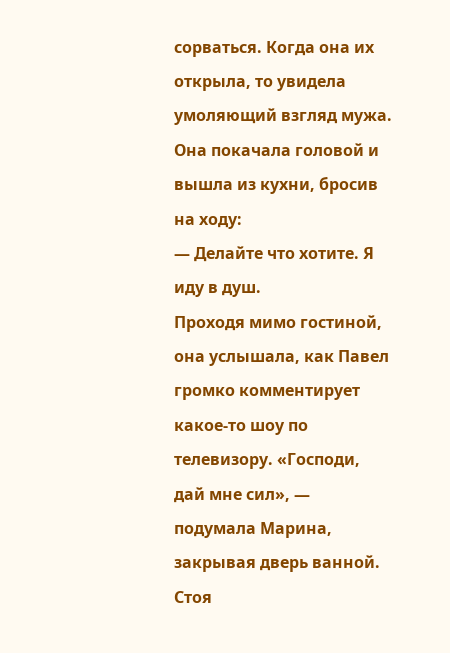сорваться. Когда она их открыла, то увидела умоляющий взгляд мужа. Она покачала головой и вышла из кухни, бросив на ходу:
— Делайте что хотите. Я иду в душ.
Проходя мимо гостиной, она услышала, как Павел громко комментирует какое-то шоу по телевизору. «Господи, дай мне сил», — подумала Марина, закрывая дверь ванной.
Стоя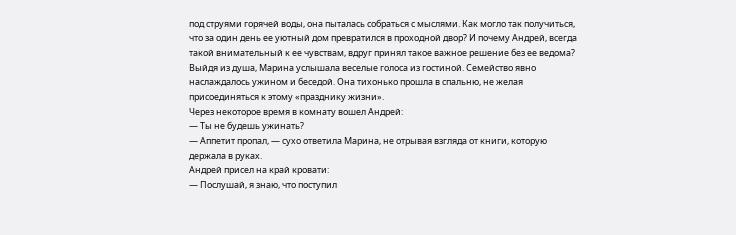под струями горячей воды, она пыталась собраться с мыслями. Как могло так получиться, что за один день ее уютный дом превратился в проходной двор? И почему Андрей, всегда такой внимательный к ее чувствам, вдруг принял такое важное решение без ее ведома?
Выйдя из душа, Марина услышала веселые голоса из гостиной. Семейство явно наслаждалось ужином и беседой. Она тихонько прошла в спальню, не желая присоединяться к этому «празднику жизни».
Через некоторое время в комнату вошел Андрей:
— Ты не будешь ужинать?
— Аппетит пропал, — сухо ответила Марина, не отрывая взгляда от книги, которую держала в руках.
Андрей присел на край кровати:
— Послушай, я знаю, что поступил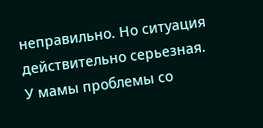неправильно. Но ситуация действительно серьезная. У мамы проблемы со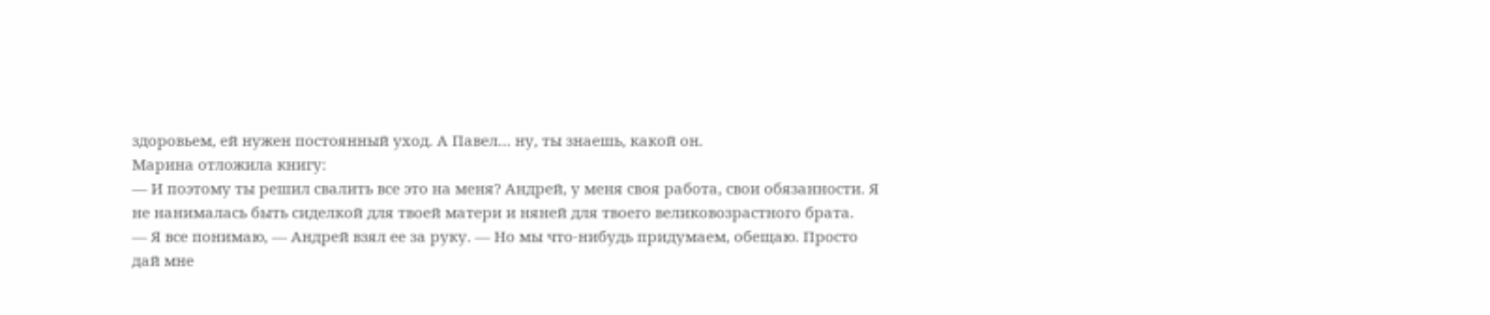здоровьем, ей нужен постоянный уход. А Павел… ну, ты знаешь, какой он.
Марина отложила книгу:
— И поэтому ты решил свалить все это на меня? Андрей, у меня своя работа, свои обязанности. Я не нанималась быть сиделкой для твоей матери и няней для твоего великовозрастного брата.
— Я все понимаю, — Андрей взял ее за руку. — Но мы что-нибудь придумаем, обещаю. Просто дай мне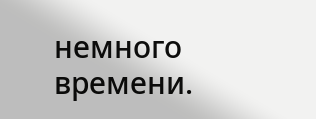немного времени.